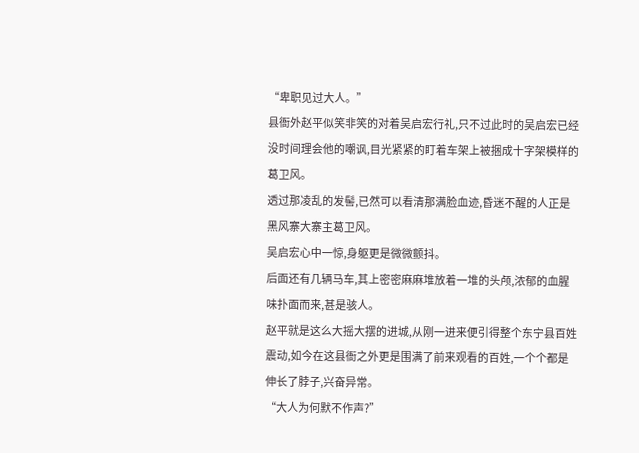“卑职见过大人。”
县衙外赵平似笑非笑的对着吴启宏行礼,只不过此时的吴启宏已经没时间理会他的嘲讽,目光紧紧的盯着车架上被捆成十字架模样的葛卫风。
透过那凌乱的发髻,已然可以看清那满脸血迹,昏迷不醒的人正是黑风寨大寨主葛卫风。
吴启宏心中一惊,身躯更是微微颤抖。
后面还有几辆马车,其上密密麻麻堆放着一堆的头颅,浓郁的血腥味扑面而来,甚是骇人。
赵平就是这么大摇大摆的进城,从刚一进来便引得整个东宁县百姓震动,如今在这县衙之外更是围满了前来观看的百姓,一个个都是伸长了脖子,兴奋异常。
“大人为何默不作声?”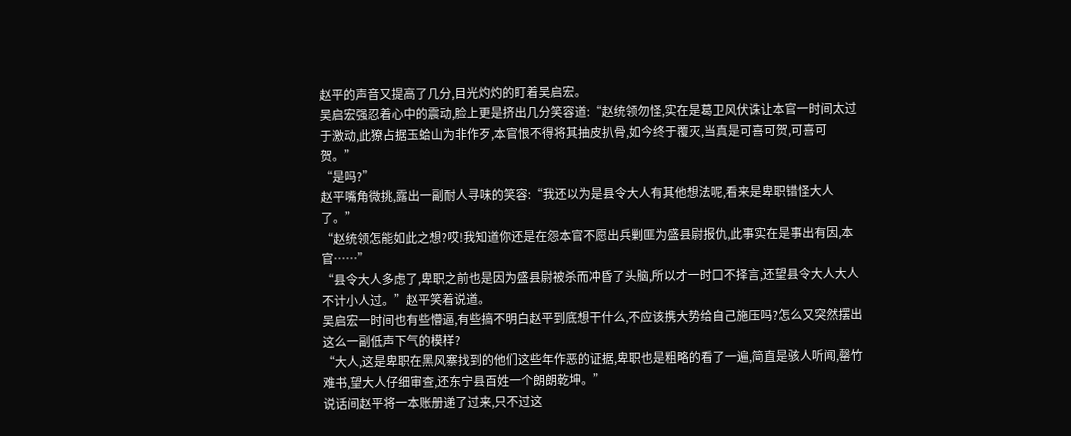赵平的声音又提高了几分,目光灼灼的盯着吴启宏。
吴启宏强忍着心中的震动,脸上更是挤出几分笑容道:“赵统领勿怪,实在是葛卫风伏诛让本官一时间太过于激动,此獠占据玉蛤山为非作歹,本官恨不得将其抽皮扒骨,如今终于覆灭,当真是可喜可贺,可喜可贺。”
“是吗?”
赵平嘴角微挑,露出一副耐人寻味的笑容:“我还以为是县令大人有其他想法呢,看来是卑职错怪大人了。”
“赵统领怎能如此之想?哎!我知道你还是在怨本官不愿出兵剿匪为盛县尉报仇,此事实在是事出有因,本官……”
“县令大人多虑了,卑职之前也是因为盛县尉被杀而冲昏了头脑,所以才一时口不择言,还望县令大人大人不计小人过。”赵平笑着说道。
吴启宏一时间也有些懵逼,有些搞不明白赵平到底想干什么,不应该携大势给自己施压吗?怎么又突然摆出这么一副低声下气的模样?
“大人,这是卑职在黑风寨找到的他们这些年作恶的证据,卑职也是粗略的看了一遍,简直是骇人听闻,罄竹难书,望大人仔细审查,还东宁县百姓一个朗朗乾坤。”
说话间赵平将一本账册递了过来,只不过这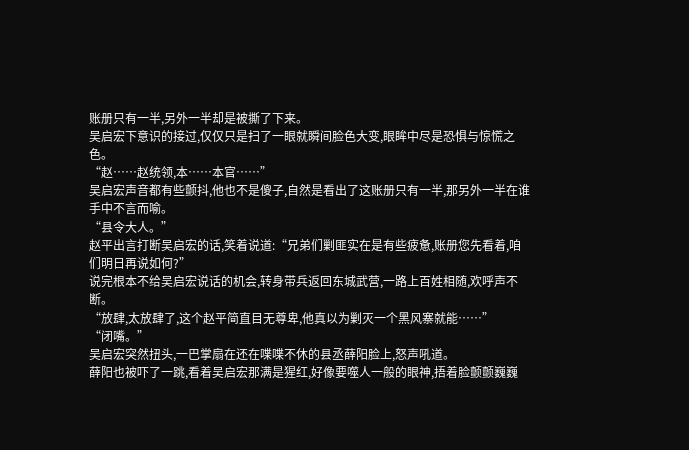账册只有一半,另外一半却是被撕了下来。
吴启宏下意识的接过,仅仅只是扫了一眼就瞬间脸色大变,眼眸中尽是恐惧与惊慌之色。
“赵……赵统领,本……本官……”
吴启宏声音都有些颤抖,他也不是傻子,自然是看出了这账册只有一半,那另外一半在谁手中不言而喻。
“县令大人。”
赵平出言打断吴启宏的话,笑着说道:“兄弟们剿匪实在是有些疲惫,账册您先看着,咱们明日再说如何?”
说完根本不给吴启宏说话的机会,转身带兵返回东城武营,一路上百姓相随,欢呼声不断。
“放肆,太放肆了,这个赵平简直目无尊卑,他真以为剿灭一个黑风寨就能……”
“闭嘴。”
吴启宏突然扭头,一巴掌扇在还在喋喋不休的县丞薛阳脸上,怒声吼道。
薛阳也被吓了一跳,看着吴启宏那满是猩红,好像要噬人一般的眼神,捂着脸颤颤巍巍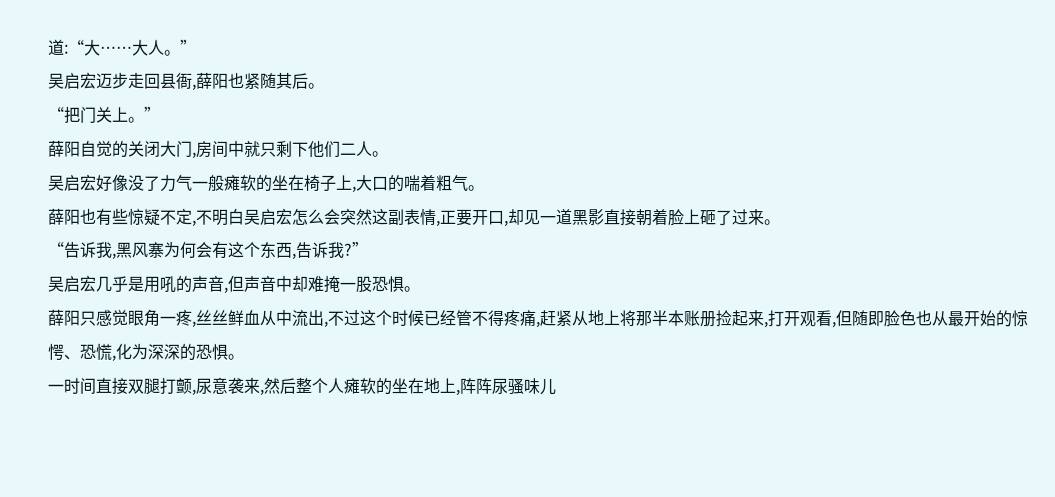道:“大……大人。”
吴启宏迈步走回县衙,薛阳也紧随其后。
“把门关上。”
薛阳自觉的关闭大门,房间中就只剩下他们二人。
吴启宏好像没了力气一般瘫软的坐在椅子上,大口的喘着粗气。
薛阳也有些惊疑不定,不明白吴启宏怎么会突然这副表情,正要开口,却见一道黑影直接朝着脸上砸了过来。
“告诉我,黑风寨为何会有这个东西,告诉我?”
吴启宏几乎是用吼的声音,但声音中却难掩一股恐惧。
薛阳只感觉眼角一疼,丝丝鲜血从中流出,不过这个时候已经管不得疼痛,赶紧从地上将那半本账册捡起来,打开观看,但随即脸色也从最开始的惊愕、恐慌,化为深深的恐惧。
一时间直接双腿打颤,尿意袭来,然后整个人瘫软的坐在地上,阵阵尿骚味儿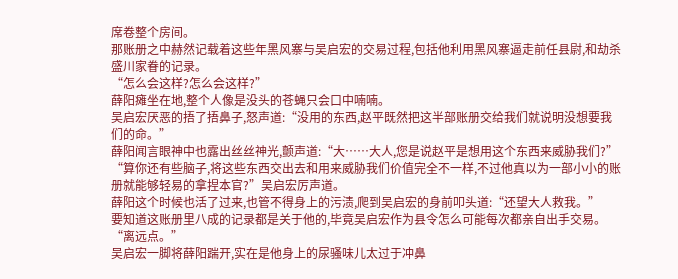席卷整个房间。
那账册之中赫然记载着这些年黑风寨与吴启宏的交易过程,包括他利用黑风寨逼走前任县尉,和劫杀盛川家眷的记录。
“怎么会这样?怎么会这样?”
薛阳瘫坐在地,整个人像是没头的苍蝇只会口中喃喃。
吴启宏厌恶的捂了捂鼻子,怒声道:“没用的东西,赵平既然把这半部账册交给我们就说明没想要我们的命。”
薛阳闻言眼神中也露出丝丝神光,颤声道:“大……大人,您是说赵平是想用这个东西来威胁我们?”
“算你还有些脑子,将这些东西交出去和用来威胁我们价值完全不一样,不过他真以为一部小小的账册就能够轻易的拿捏本官?”吴启宏厉声道。
薛阳这个时候也活了过来,也管不得身上的污渍,爬到吴启宏的身前叩头道:“还望大人救我。”
要知道这账册里八成的记录都是关于他的,毕竟吴启宏作为县令怎么可能每次都亲自出手交易。
“离远点。”
吴启宏一脚将薛阳踹开,实在是他身上的尿骚味儿太过于冲鼻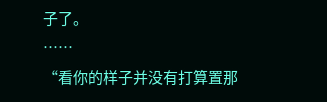子了。
……
“看你的样子并没有打算置那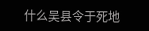什么吴县令于死地